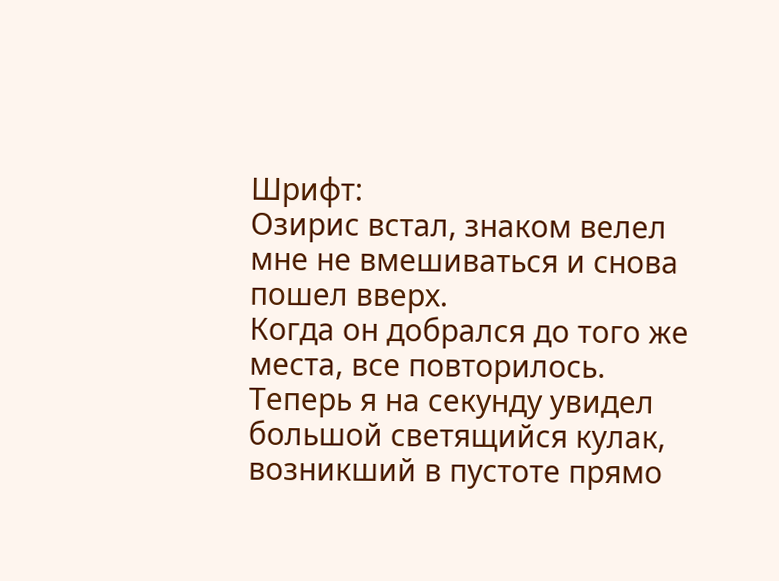Шрифт:
Озирис встал, знаком велел мне не вмешиваться и снова пошел вверх.
Когда он добрался до того же места, все повторилось. Теперь я на секунду увидел большой светящийся кулак, возникший в пустоте прямо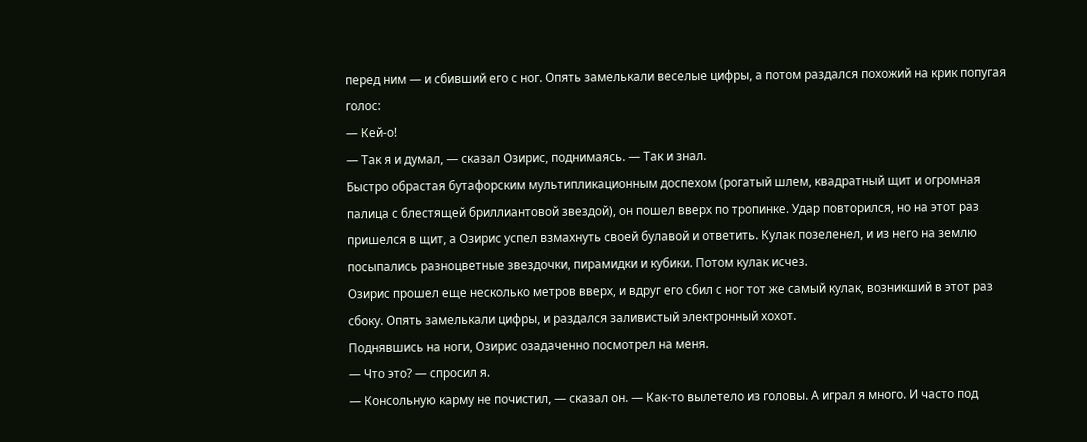перед ним — и сбивший его с ног. Опять замелькали веселые цифры, а потом раздался похожий на крик попугая голос:
— Кей-о!
— Так я и думал, — сказал Озирис, поднимаясь. — Так и знал.
Быстро обрастая бутафорским мультипликационным доспехом (рогатый шлем, квадратный щит и огромная палица с блестящей бриллиантовой звездой), он пошел вверх по тропинке. Удар повторился, но на этот раз пришелся в щит, а Озирис успел взмахнуть своей булавой и ответить. Кулак позеленел, и из него на землю посыпались разноцветные звездочки, пирамидки и кубики. Потом кулак исчез.
Озирис прошел еще несколько метров вверх, и вдруг его сбил с ног тот же самый кулак, возникший в этот раз сбоку. Опять замелькали цифры, и раздался заливистый электронный хохот.
Поднявшись на ноги, Озирис озадаченно посмотрел на меня.
— Что это? — спросил я.
— Консольную карму не почистил, — сказал он. — Как-то вылетело из головы. А играл я много. И часто под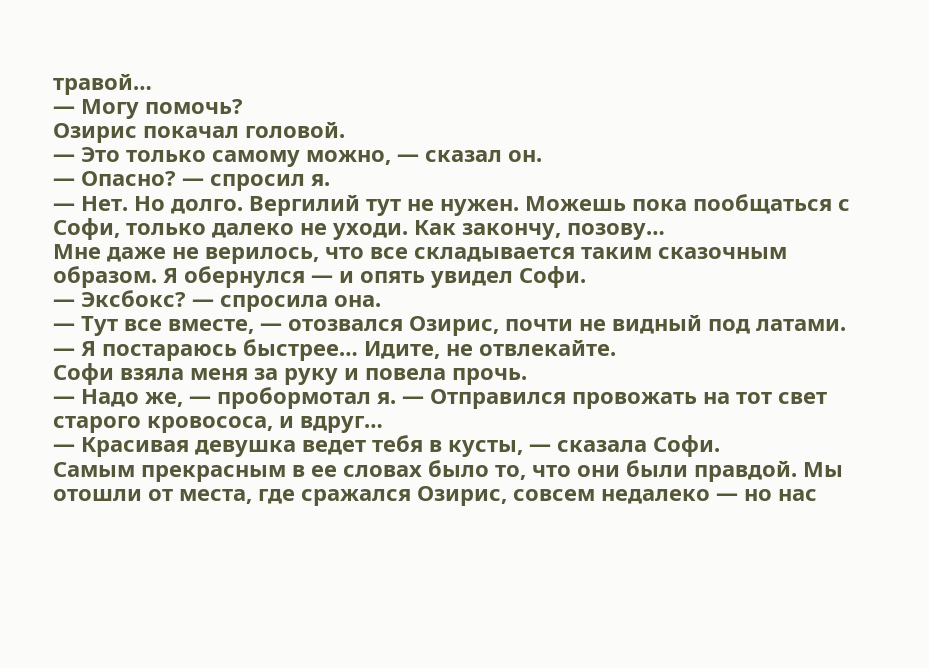травой…
— Могу помочь?
Озирис покачал головой.
— Это только самому можно, — сказал он.
— Опасно? — спросил я.
— Нет. Но долго. Вергилий тут не нужен. Можешь пока пообщаться с Софи, только далеко не уходи. Как закончу, позову…
Мне даже не верилось, что все складывается таким сказочным образом. Я обернулся — и опять увидел Софи.
— Эксбокс? — спросила она.
— Тут все вместе, — отозвался Озирис, почти не видный под латами. — Я постараюсь быстрее… Идите, не отвлекайте.
Софи взяла меня за руку и повела прочь.
— Надо же, — пробормотал я. — Отправился провожать на тот свет старого кровососа, и вдруг…
— Красивая девушка ведет тебя в кусты, — сказала Софи.
Самым прекрасным в ее словах было то, что они были правдой. Мы отошли от места, где сражался Озирис, совсем недалеко — но нас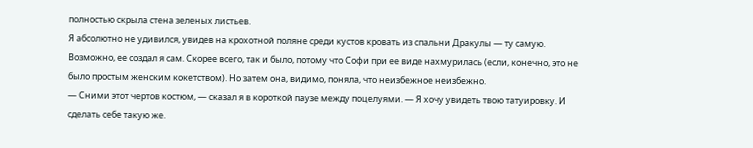полностью скрыла стена зеленых листьев.
Я абсолютно не удивился, увидев на крохотной поляне среди кустов кровать из спальни Дракулы — ту самую. Возможно, ее создал я сам. Скорее всего, так и было, потому что Софи при ее виде нахмурилась (если, конечно, это не было простым женским кокетством). Но затем она, видимо, поняла, что неизбежное неизбежно.
— Сними этот чертов костюм, — сказал я в короткой паузе между поцелуями. — Я хочу увидеть твою татуировку. И сделать себе такую же.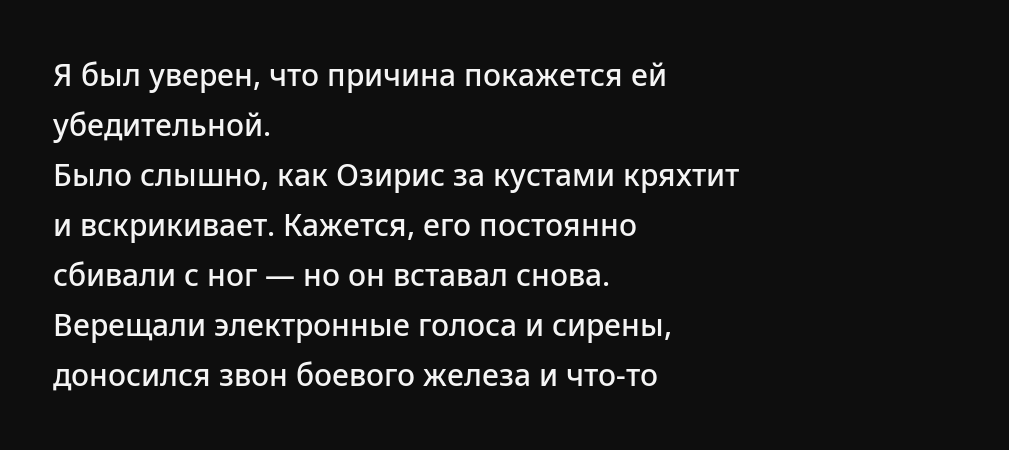Я был уверен, что причина покажется ей убедительной.
Было слышно, как Озирис за кустами кряхтит и вскрикивает. Кажется, его постоянно сбивали с ног — но он вставал снова. Верещали электронные голоса и сирены, доносился звон боевого железа и что-то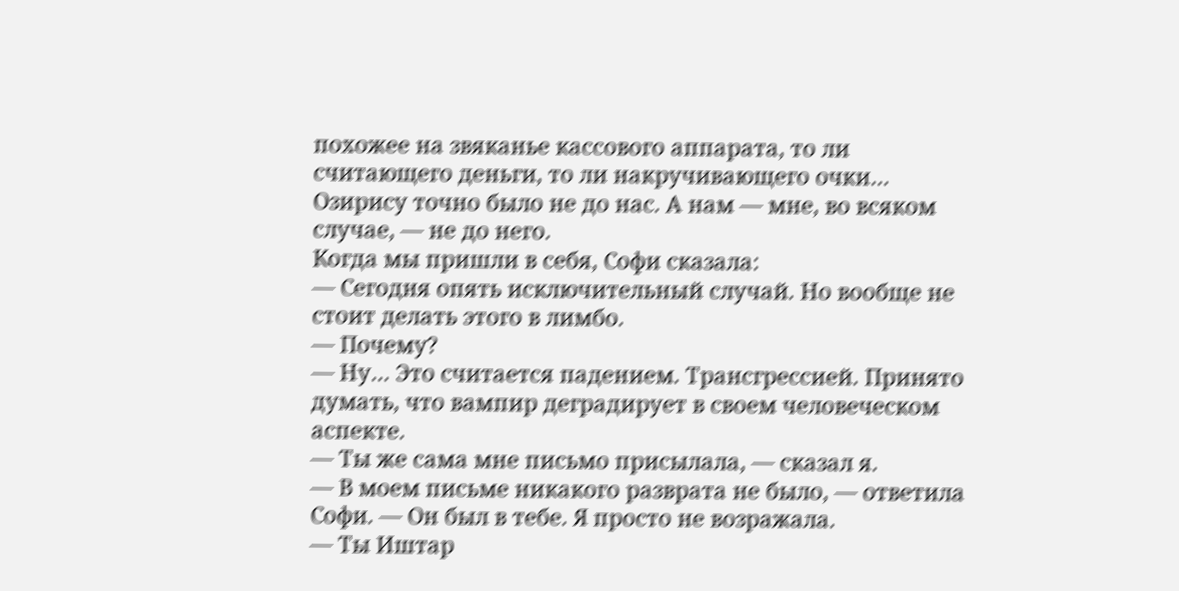похожее на звяканье кассового аппарата, то ли считающего деньги, то ли накручивающего очки… Озирису точно было не до нас. А нам — мне, во всяком случае, — не до него.
Когда мы пришли в себя, Софи сказала:
— Сегодня опять исключительный случай. Но вообще не стоит делать этого в лимбо.
— Почему?
— Ну… Это считается падением. Трансгрессией. Принято думать, что вампир деградирует в своем человеческом аспекте.
— Ты же сама мне письмо присылала, — сказал я.
— В моем письме никакого разврата не было, — ответила Софи. — Он был в тебе. Я просто не возражала.
— Ты Иштар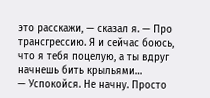это расскажи, — сказал я. — Про трансгрессию. Я и сейчас боюсь, что я тебя поцелую, а ты вдруг начнешь бить крыльями…
— Успокойся. Не начну. Просто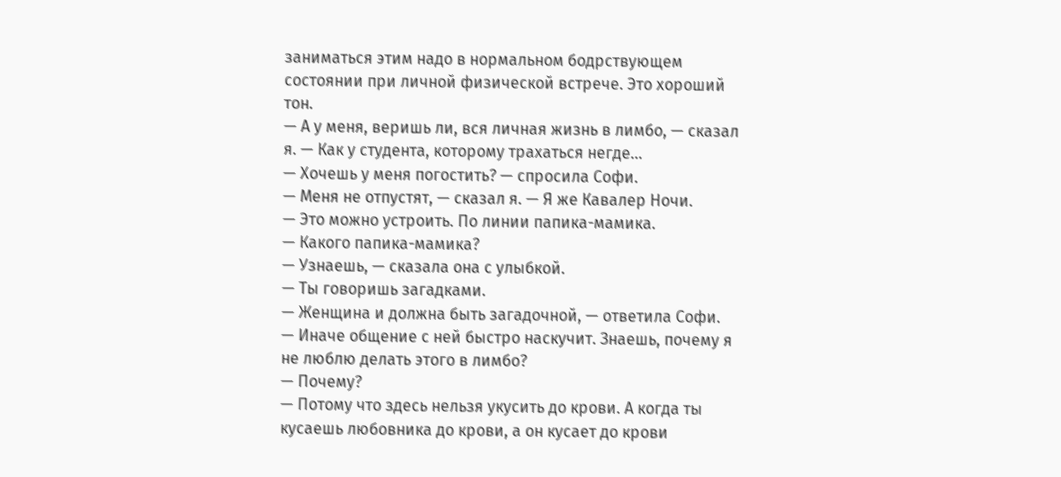заниматься этим надо в нормальном бодрствующем состоянии при личной физической встрече. Это хороший тон.
— А у меня, веришь ли, вся личная жизнь в лимбо, — сказал я. — Как у студента, которому трахаться негде…
— Хочешь у меня погостить? — спросила Софи.
— Меня не отпустят, — сказал я. — Я же Кавалер Ночи.
— Это можно устроить. По линии папика-мамика.
— Какого папика-мамика?
— Узнаешь, — сказала она с улыбкой.
— Ты говоришь загадками.
— Женщина и должна быть загадочной, — ответила Софи. — Иначе общение с ней быстро наскучит. Знаешь, почему я не люблю делать этого в лимбо?
— Почему?
— Потому что здесь нельзя укусить до крови. А когда ты кусаешь любовника до крови, а он кусает до крови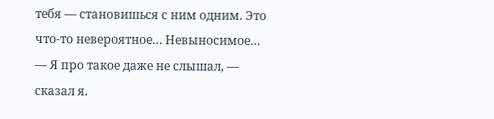тебя — становишься с ним одним. Это что-то невероятное… Невыносимое…
— Я про такое даже не слышал, — сказал я.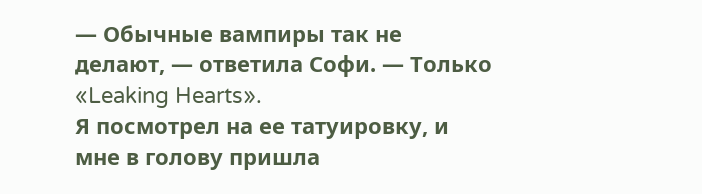— Обычные вампиры так не делают, — ответила Софи. — Только «Leaking Hearts».
Я посмотрел на ее татуировку, и мне в голову пришла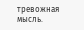тревожная мысль.